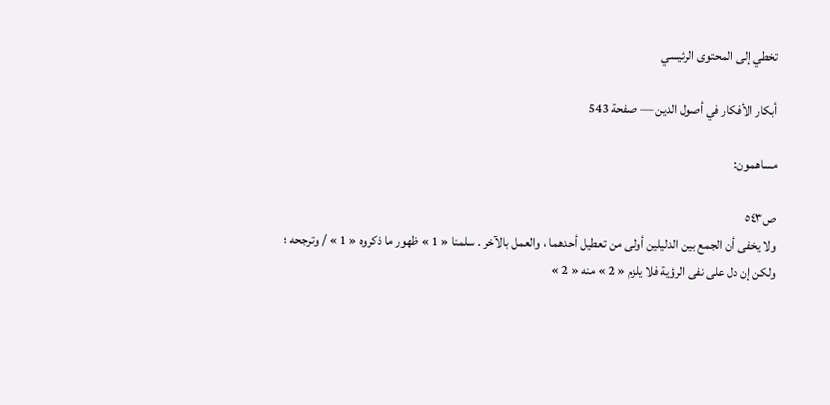تخطي إلى المحتوى الرئيسي

أبكار الأفكار في أصول الدين — صفحة 543

مساهمون:

ص٥٤٣
ولا يخفى أن الجمع بين الدليلين أولى من تعطيل أحدهما ، والعمل بالآخر . سلمنا « 1 » ظهور ما ذكروه « 1 » / وترجحه ؛ ولكن إن دل على نفى الرؤية فلا يلزم « 2 » منه « 2 »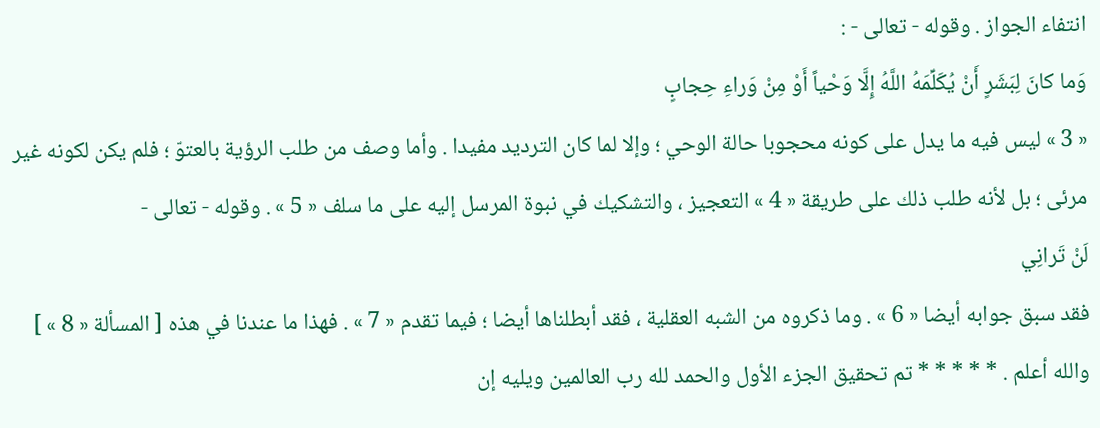انتفاء الجواز . وقوله - تعالى - :
وَما كانَ لِبَشَرٍ أَنْ يُكَلِّمَهُ اللَّهُ إِلَّا وَحْياً أَوْ مِنْ وَراءِ حِجابٍ
« 3 » ليس فيه ما يدل على كونه محجوبا حالة الوحي ؛ وإلا لما كان الترديد مفيدا . وأما وصف من طلب الرؤية بالعتوّ ؛ فلم يكن لكونه غير مرئى ؛ بل لأنه طلب ذلك على طريقة « 4 » التعجيز ، والتشكيك في نبوة المرسل إليه على ما سلف « 5 » . وقوله - تعالى -
لَنْ تَرانِي
فقد سبق جوابه أيضا « 6 » . وما ذكروه من الشبه العقلية ، فقد أبطلناها أيضا ؛ فيما تقدم « 7 » . فهذا ما عندنا في هذه [ المسألة « 8 » ] والله أعلم . * * * * * تم تحقيق الجزء الأول والحمد لله رب العالمين ويليه إن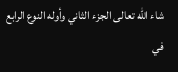شاء الله تعالى الجزء الثاني وأوله النوع الرابع في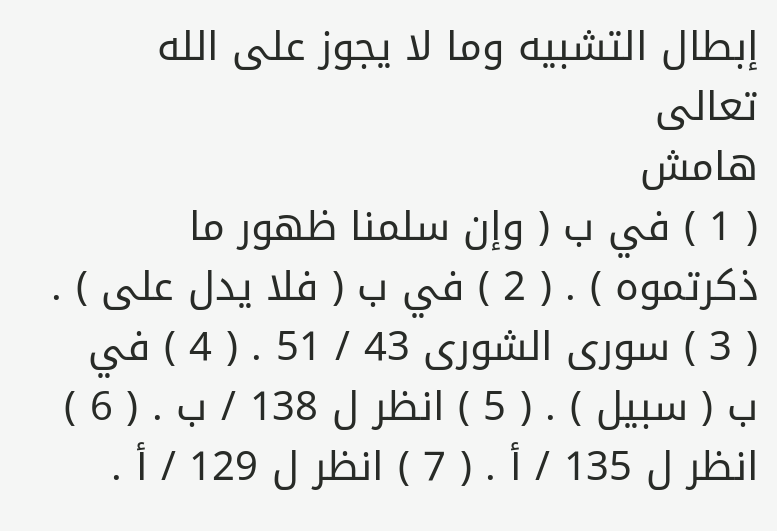إبطال التشبيه وما لا يجوز على الله تعالى
هامش
( 1 ) في ب ( وإن سلمنا ظهور ما ذكرتموه ) . ( 2 ) في ب ( فلا يدل على ) . ( 3 ) سورى الشورى 43 / 51 . ( 4 ) في ب ( سبيل ) . ( 5 ) انظر ل 138 / ب . ( 6 ) انظر ل 135 / أ . ( 7 ) انظر ل 129 / أ .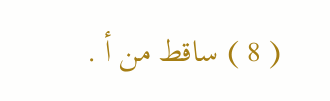( 8 ) ساقط من أ .